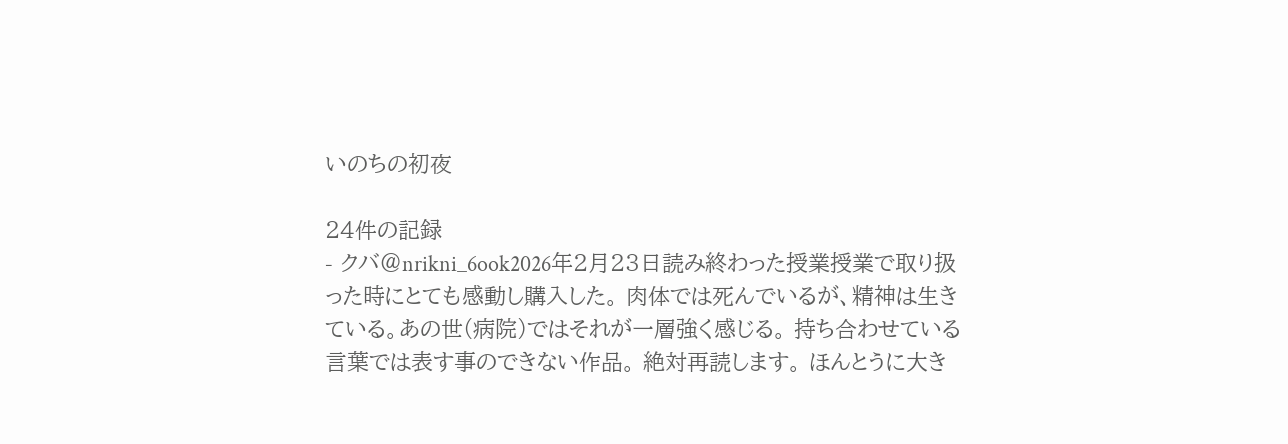いのちの初夜

24件の記録
- クバ@nrikni_6ook2026年2月23日読み終わった授業授業で取り扱った時にとても感動し購入した。 肉体では死んでいるが、精神は生きている。あの世(病院)ではそれが一層強く感じる。 持ち合わせている言葉では表す事のできない作品。 絶対再読します。 ほんとうに大き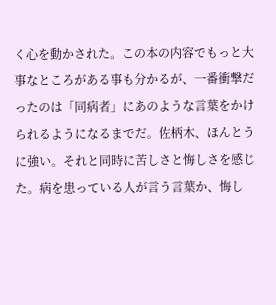く心を動かされた。この本の内容でもっと大事なところがある事も分かるが、一番衝撃だったのは「同病者」にあのような言葉をかけられるようになるまでだ。佐柄木、ほんとうに強い。それと同時に苦しさと悔しさを感じた。病を患っている人が言う言葉か、悔し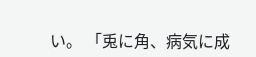い。 「兎に角、病気に成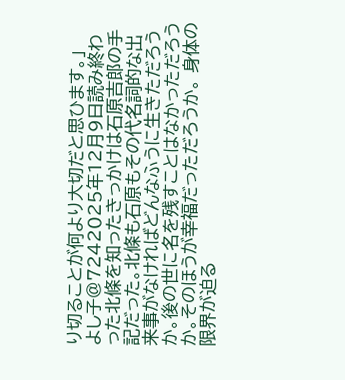り切ることが何より大切だと思ひます。」
よし子@7242025年12月9日読み終わった北條を知ったきっかけは石原吉郎の手記だった。北條も石原もその代名詞的な出来事がなければどんなふうに生きただろうか。後の世に名を残すことはなかっただろうか。そのほうが幸福だっただろうか。 身体の限界が迫る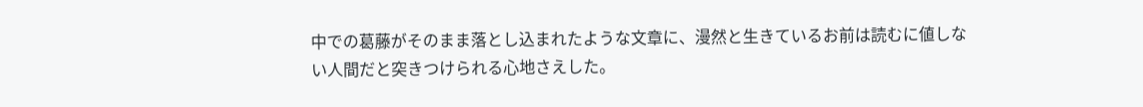中での葛藤がそのまま落とし込まれたような文章に、漫然と生きているお前は読むに値しない人間だと突きつけられる心地さえした。